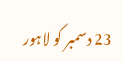23 دسمبر کو لاہور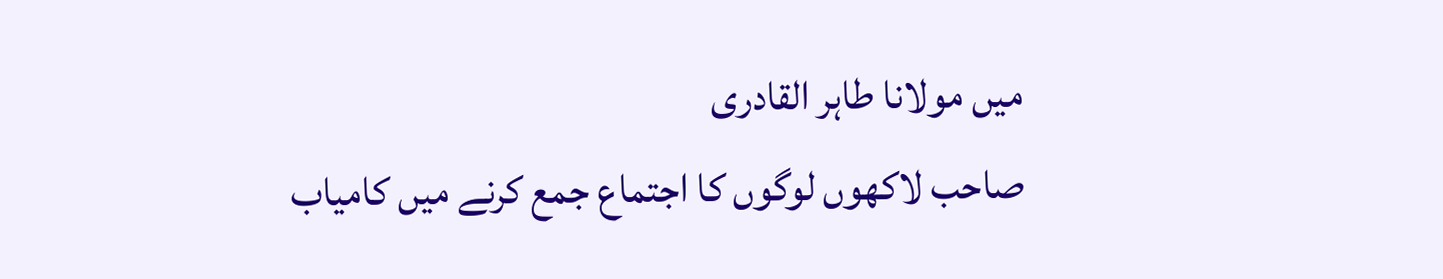میں مولانا طاہر القادری
صاحب لاکھوں لوگوں کا اجتماع جمع کرنے میں کامیاب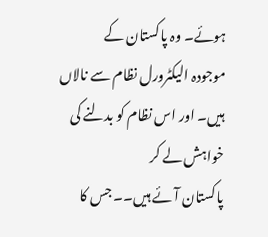ہوئے۔ وہ پاکستان کے
موجودہ الیکٹرورل نظام سے نالاں ہیں۔ اور اس نظام کو بدلنے کی خواہش لے کر
پاکستان آئے ہیں۔۔ جس کا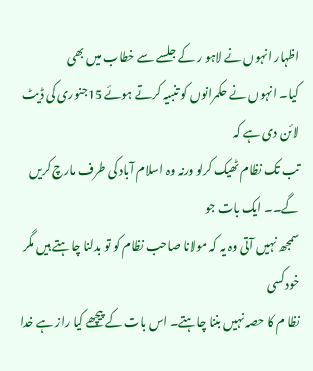اظہار انہوں نے لاہو ر کے جلسے سے خطاب میں بھی
کیا۔ انہوں نے حکمرانوں کو تنبیہ کرتے ہوئے 15جنوری کی ڈیٹ لائن دی ہے کہ
تب تک نظام ٹھیک کرلو ورنہ وہ اسلام آباد کی طرف مارچ کریں گے۔۔ ایک بات جو
سمجھ نہیں آتی وہ یہ کہ مولانا صاحب نظام کو تو بدلنا چاہتے ہیں مگر خودکسی
نظا م کا حصہ نہیں بننا چاہتے۔ اس بات کے پیچھے کیا راز ہے خدا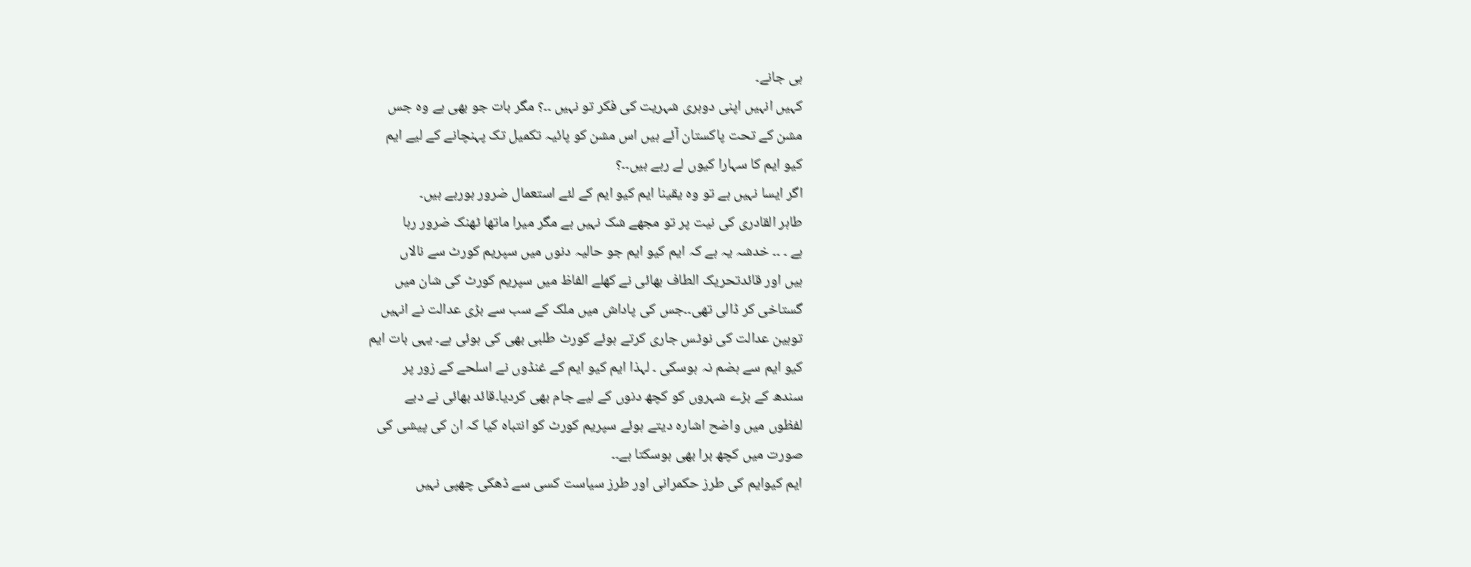ہی جانے۔
کہیں انہیں اپنی دوہری شہریت کی فکر تو نہیں ۔۔؟ مگر بات جو بھی ہے وہ جس
مشن کے تحت پاکستان آئے ہیں اس مشن کو پائیہ تکمیل تک پہنچانے کے لیے ایم
کیو ایم کا سہارا کیوں لے رہے ہیں۔۔؟
اگر ایسا نہیں ہے تو وہ یقینا ایم کیو ایم کے لئے استعمال ضرور ہورہے ہیں۔
طاہر القادری کی نیت پر تو مجھے شک نہیں ہے مگر میرا ماتھا ٹھنک ضرور رہا
ہے ۔ ۔۔ خدشہ یہ ہے کہ ایم کیو ایم جو حالیہ دنوں میں سپریم کورٹ سے نالاں
ہیں اور قائدتحریک الطاف بھائی نے کھلے الفاظ میں سپریم کورٹ کی شان میں
گستاخی کر ڈالی تھی۔۔جس کی پاداش میں ملک کے سب سے بڑی عدالت نے انہیں
توہین عدالت کی نوٹس جاری کرتے ہوئے کورٹ طلبی بھی کی ہوئی ہے۔ یہی بات ایم
کیو ایم سے ہضم نہ ہوسکی ۔ لہذا ایم کیو ایم کے غنڈوں نے اسلحے کے زور پر
سندھ کے بڑے شہروں کو کچھ دنوں کے لیے جام بھی کردیا۔قائد بھائی نے دبے
لفظوں میں واضح اشارہ دیتے ہوئے سپریم کورٹ کو انتباہ کیا کہ ان کی پیشی کی
صورت میں کچھ برا بھی ہوسکتا ہے۔۔
ایم کیوایم کی طرز حکمرانی اور طرز سیاست کسی سے ڈھکی چھپی نہیں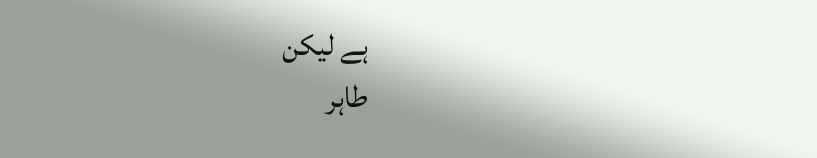ہے لیکن
طاہر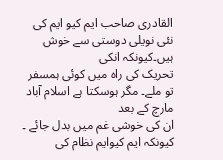القادری صاحب ایم کیو ایم کی نئی نویلی دوستی سے خوش ہیں۔کیونکہ انکی
تحریک کی راہ میں کوئی ہمسفر تو ملے۔ مگر ہوسکتا ہے اسلام آباد مارچ کے بعد
ان کی خوشی غم میں بدل جائے ۔ کیونکہ ایم کیوایم نظام کی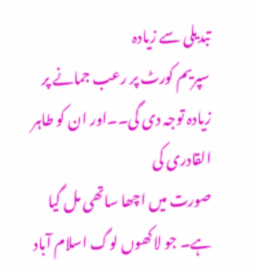تبدیلی سے زیادہ
سپریم کورٹ پر رعب جمانے پر زیادہ توجہ دی گی۔۔اور ان کو طاہر القادری کی
صورت میں اچھا ساتھی مل گیا ہے۔ جو لاکھوں لوگ اسلام آباد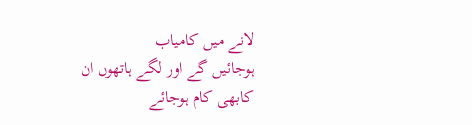لانے میں کامیاب
ہوجائیں گے اور لگے ہاتھوں ان کابھی کام ہوجائے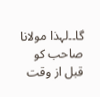گا۔۔لہذا مولانا صاحب کو
قبل از وقت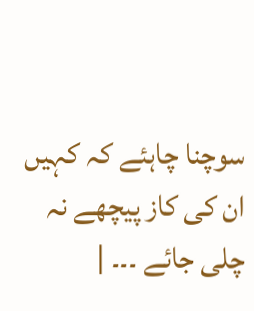سوچنا چاہئے کہ کہیں ان کی کاز پیچھے نہ چلی جائے ۔۔۔ |